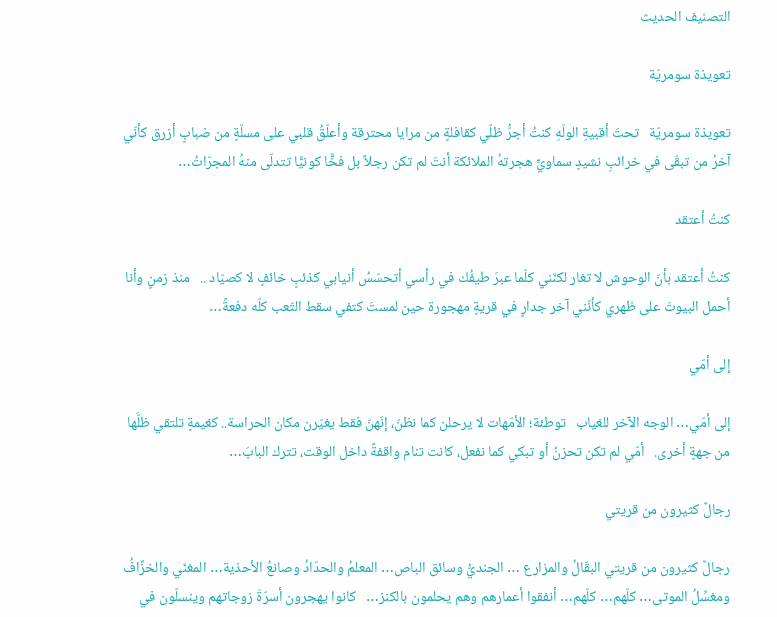التصنيف الحديث

تعويذة سومريّة

تعويذة سومريّة   تحتَ أقبيةِ الولَهِ كنتُ أجرُّ ظلّي كقافلةٍ من مرايا محترقة وأعلّقُ قلبي على مسلّةٍ من ضبابٍ أزرق كأنّي آخرُ من تبقّى في خرائبِ نشيدٍ سماويٍّ هجرتهُ الملائكة أنتَ لم تكن رجلاً بل فخًّا كونيًّا تتدلّى منهُ المجرّاتُ…

كنتُ أعتقد

كنتُ أعتقد بأنّ الوحوش لا تغار لكنّني كلّما عبرَ طيفُك في رأسي أتحسّسُ أنيابي كذئبٍ خائفٍ لا كصيّاد ..   منذ زمنٍ وأنا أحمل البيوتَ على ظهري كأنّني آخر جدارٍ في قريةٍ مهجورة حين لمستَ كتفي سقط التّعب كلّه دفعةً…

إلى أمّي

إلى أمّي… الوجه الآخر للغياب   توطئة؛ الأمّهات لا يرحلن كما نظنّ، إنّهنّ فقط يغيّرن مكان الحراسة.. كغيمةٍ تلتقي ظلَّها من جهةٍ أخرى.   أمّي لم تكن تحزنُ أو تبكي كما نفعل، كانت تنام واقفةً داخل الوقت، تترك البابَ…

رجالٌ كثيرون من قريتي

رجالٌ كثيرون من قريتي البقّالُ والمزارع … الجنديُّ وسائق الباص… المعلمُ والحدّادُ وصانعُ الأحذية… المغنّي والخزَّافُ ومغسِّلُ الموتى… كلّهم… كلّهم… أنفقوا أعمارهم وهم يحلمون بالكنز…   كانوا يهجرون أسرّةَ زوجاتهم وينسلّون في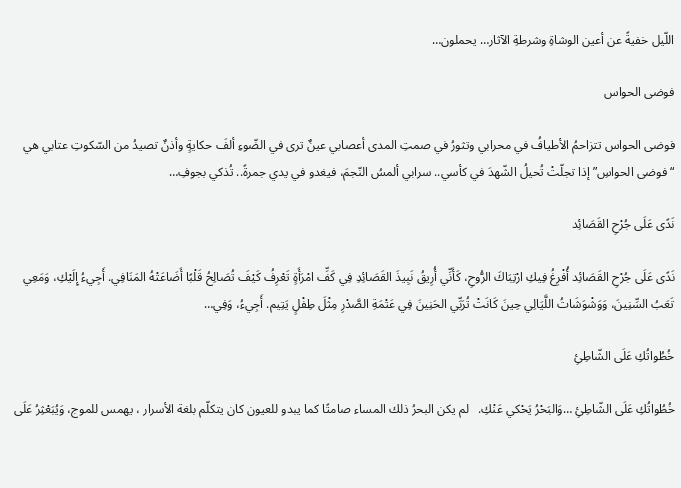اللّيل خفيةً عن أعين الوشاةِ وشرطةِ الآثار… يحملون…

فوضى الحواس

فوضى الحواس تتزاحمُ الأطيافُ في محرابي وتثورُ في صمتِ المدى أعصابي عينٌ ترى في الضّوءِ ألفَ حكايةٍ وأذنٌ تصيدُ من السّكوتِ عتابي هي “فوضى الحواسِ” إذا تجلّتْ تُحيلُ الشّهدَ في كأسي.. سرابي ألمسُ النّجمَ، فيغدو في يدي جمرةً.. تُذكي بجوفِ…

نَدًى عَلَى جُرْحِ القَصَائِد

نَدًى عَلَى جُرْحِ القَصَائِد أُفْرِغُ فِيكِ ارْتِبَاكَ الرُّوحِ، كَأَنِّي أُرِيقُ نَبِيذَ القَصَائِدِ فِي كَفِّ امْرَأَةٍ تَعْرِفُ كَيْفَ تُصَالِحُ قَلْبًا أَضَاعَتْهُ المَنَافِي. أَجِيءُ إِلَيْكِ، وَمَعِي تَعَبُ السِّنِينَ، وَوَشْوَشَاتُ اللَّيَالِي حِينَ كَانَتْ تُرَبِّي الحَنِينَ فِي عَتْمَةِ الصَّدْرِ مِثْلَ طِفْلٍ يَتِيم. أَجِيءُ، وَفِي…

خُطُواتُكِ عَلَى الشّاطِئِ

خُطُواتُكِ عَلَى الشّاطِئِ …وَالبَحْرُ يَحْكي عَنْكِ.   لم يكن البحرُ ذلك المساء صامتًا كما يبدو للعيون كان يتكلّم بلغة الأسرار ، يهمس للموج، وَيُبَعْثِرُ عَلَى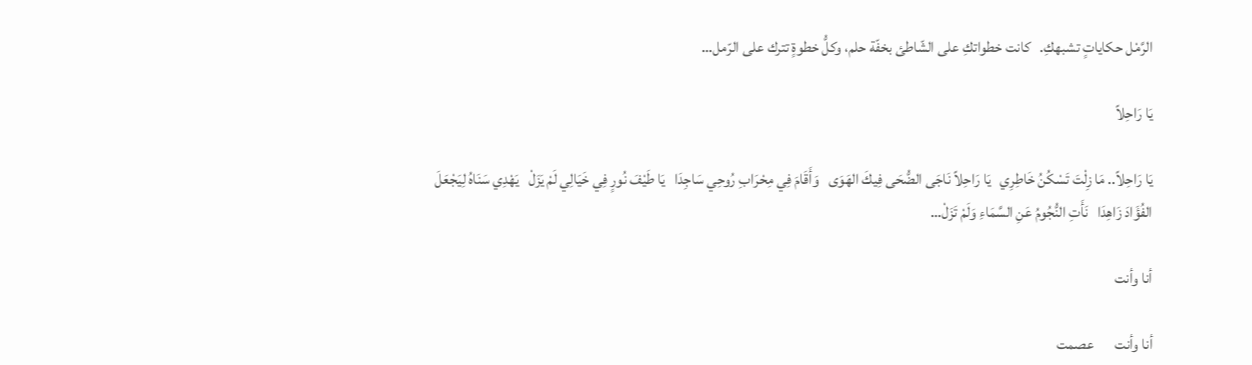الرَّمْل حكاياتٍ تشبهكِ.   كانت خطواتكِ على الشّاطئ بخفّة حلم، وكلُّ خطوةٍ تترك على الرّمل…

يَا رَاحِلاً

يَا رَاحِلاً.. مَا زِلْتَ تَسْكُنُ خَاطِرِي   يَا رَاحِلاً نَاجَى الضُّحَى فِيكَ الهَوَى   وَأَقَامَ فِي مِحْرَابِ رُوحِي سَاجِدَا   يَا طَيْفَ نُورٍ فِي خَيَالِي لَمْ يَزَلْ   يَهْدِي سَنَاهُ لِيَجْعَلَ الفُؤَادَ زَاهِدَا   نَأَتِ النُّجُومُ عَنِ السَّمَاءِ وَلَمْ تَزَلْ…

أنا وأنت

أنا وأنت       عصمت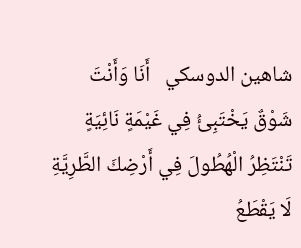شاهين الدوسكي   أَنَا وَأَنْتَ   شَوْقٌ يَخْتَبِئُ فِي غَيْمَةٍ نَائِيَةٍ   تَنْتَظِرُ الْهُطُولَ فِي أَرْضِكَ الطَّرِيَّةِ   لَا يَقْطَعُ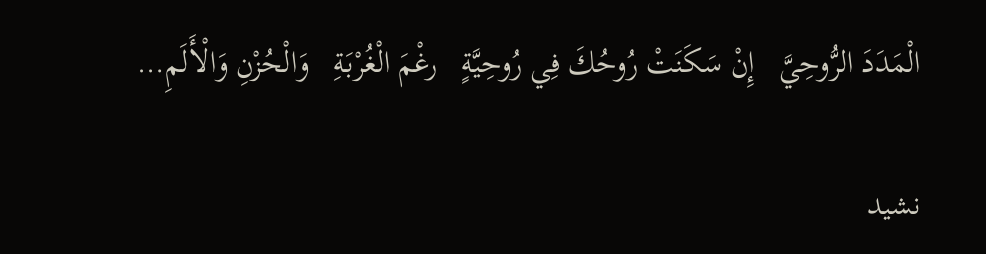الْمَدَدَ الرُّوحِيَّ   إِنْ سَكَنَتْ رُوحُكَ فِي رُوحِيَّةٍ   رغْمَ الْغُرْبَةِ   وَالْحُزْنِ وَالْأَلَمِ…

نشيد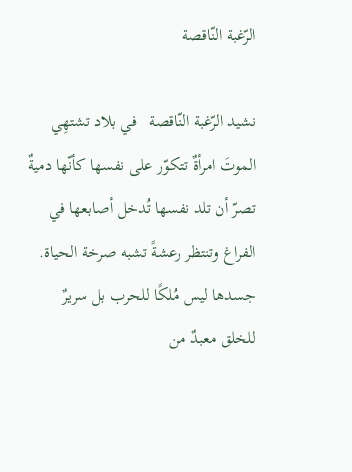الرّغبة النّاقصة

نشيد الرّغبة النّاقصة   في بلاد تشتهِي الموتَ امرأةٌ تتكوّر على نفسها كأنّها دميةٌ تصرّ أن تلد نفسها تُدخل أصابعها في الفراغ وتنتظر رعشةً تشبه صرخة الحياة.   جسدها ليس مُلكًا للحرب بل سريرٌ للخلق معبدٌ من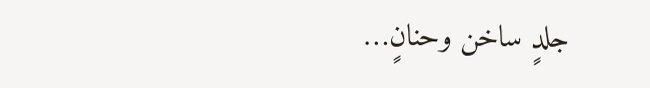جلدٍ ساخن وحنانٍ…